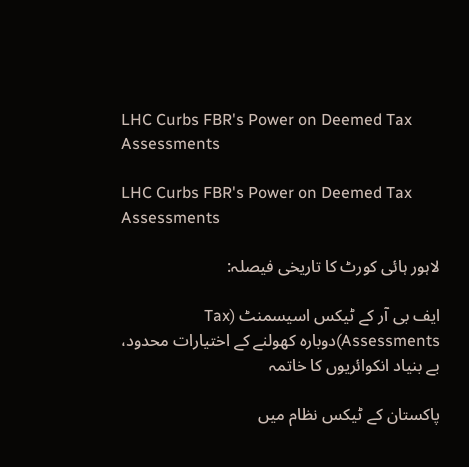LHC Curbs FBR's Power on Deemed Tax Assessments

LHC Curbs FBR's Power on Deemed Tax Assessments

لاہور ہائی کورٹ کا تاریخی فیصلہ:

ایف بی آر کے ٹیکس اسیسمنٹ (Tax Assessments)دوبارہ کھولنے کے اختیارات محدود، بے بنیاد انکوائریوں کا خاتمہ

پاکستان کے ٹیکس نظام میں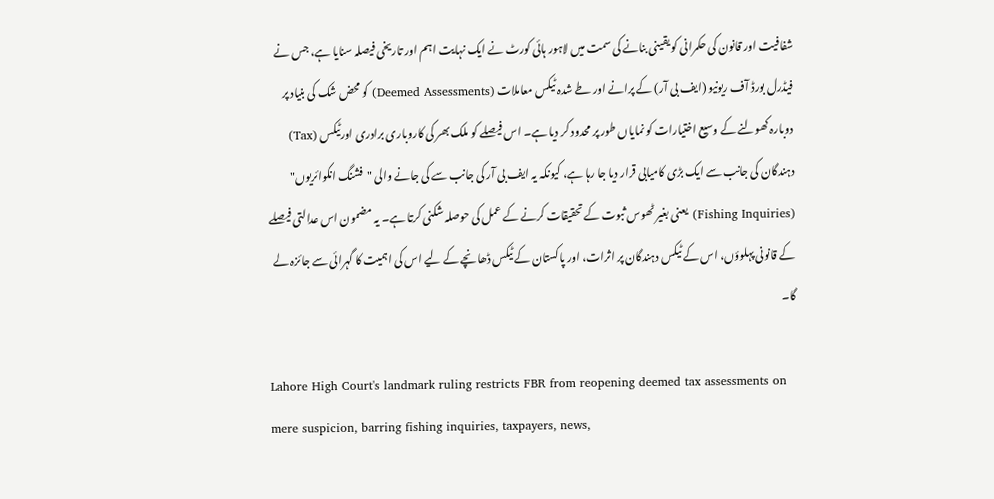شفافیت اور قانون کی حکمرانی کو یقینی بنانے کی سمت میں لاہور ہائی کورٹ نے ایک نہایت اہم اور تاریخی فیصلہ سنایا ہے، جس نے فیڈرل بورڈ آف ریونیو (ایف بی آر) کے پرانے اور طے شدہ ٹیکس معاملات (Deemed Assessments) کو محض شک کی بنیاد پر دوبارہ کھولنے کے وسیع اختیارات کو نمایاں طور پر محدود کر دیا ہے۔ اس فیصلے کو ملک بھر کی کاروباری برادری اورٹیکس (Tax) دہندگان کی جانب سے ایک بڑی کامیابی قرار دیا جا رہا ہے، کیونکہ یہ ایف بی آر کی جانب سے کی جانے والی "فشنگ انکوائریوں" (Fishing Inquiries) یعنی بغیر ٹھوس ثبوت کے تحقیقات کرنے کے عمل کی حوصلہ شکنی کرتا ہے۔ یہ مضمون اس عدالتی فیصلے کے قانونی پہلوؤں، اس کے ٹیکس دہندگان پر اثرات، اور پاکستان کے ٹیکس ڈھانچے کے لیے اس کی اہمیت کا گہرائی سے جائزہ لے گا۔

Lahore High Court's landmark ruling restricts FBR from reopening deemed tax assessments on mere suspicion, barring fishing inquiries, taxpayers, news,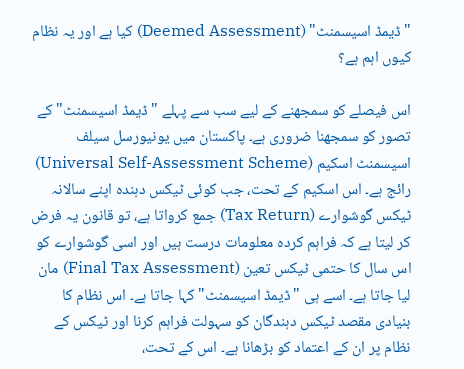"ڈیمڈ اسیسمنٹ" (Deemed Assessment) کیا ہے اور یہ نظام کیوں اہم ہے؟

اس فیصلے کو سمجھنے کے لیے سب سے پہلے "ڈیمڈ اسیسمنٹ" کے تصور کو سمجھنا ضروری ہے۔ پاکستان میں یونیورسل سیلف اسیسمنٹ اسکیم (Universal Self-Assessment Scheme) رائج ہے۔ اس اسکیم کے تحت، جب کوئی ٹیکس دہندہ اپنے سالانہ ٹیکس گوشوارے (Tax Return) جمع کرواتا ہے، تو قانون یہ فرض کر لیتا ہے کہ فراہم کردہ معلومات درست ہیں اور اسی گوشوارے کو اس سال کا حتمی ٹیکس تعین (Final Tax Assessment) مان لیا جاتا ہے۔ اسے ہی "ڈیمڈ اسیسمنٹ" کہا جاتا ہے۔ اس نظام کا بنیادی مقصد ٹیکس دہندگان کو سہولت فراہم کرنا اور ٹیکس کے نظام پر ان کے اعتماد کو بڑھانا ہے۔ اس کے تحت،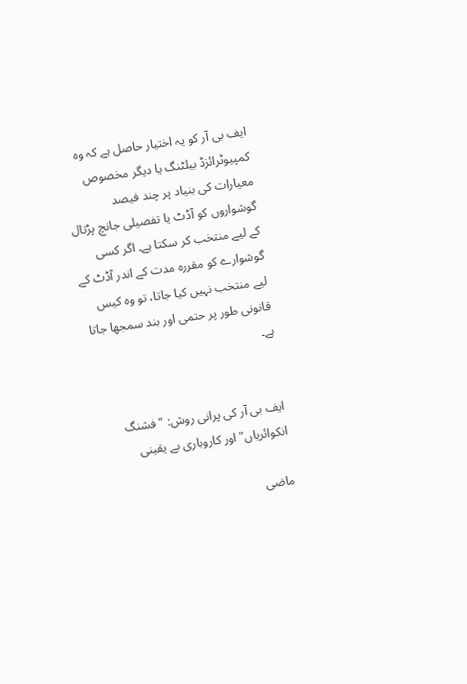ایف بی آر کو یہ اختیار حاصل ہے کہ وہ کمپیوٹرائزڈ بیلٹنگ یا دیگر مخصوص معیارات کی بنیاد پر چند فیصد گوشواروں کو آڈٹ یا تفصیلی جانچ پڑتال کے لیے منتخب کر سکتا ہے۔ اگر کسی گوشوارے کو مقررہ مدت کے اندر آڈٹ کے لیے منتخب نہیں کیا جاتا، تو وہ کیس قانونی طور پر حتمی اور بند سمجھا جاتا ہے۔


ایف بی آر کی پرانی روش: "فشنگ انکوائریاں" اور کاروباری بے یقینی

ماضی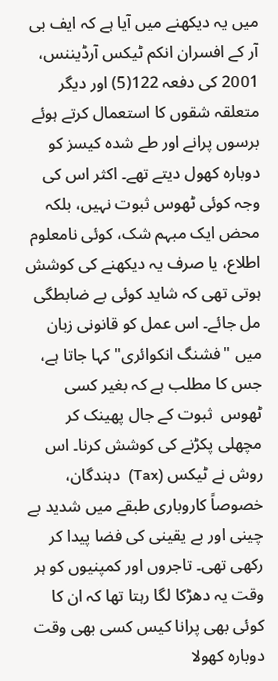میں یہ دیکھنے میں آیا ہے کہ ایف بی آر کے افسران انکم ٹیکس آرڈیننس، 2001 کی دفعہ 122(5) اور دیگر متعلقہ شقوں کا استعمال کرتے ہوئے برسوں پرانے اور طے شدہ کیسز کو دوبارہ کھول دیتے تھے۔ اکثر اس کی وجہ کوئی ٹھوس ثبوت نہیں، بلکہ محض ایک مبہم شک، کوئی نامعلوم اطلاع، یا صرف یہ دیکھنے کی کوشش ہوتی تھی کہ شاید کوئی بے ضابطگی مل جائے۔ اس عمل کو قانونی زبان میں "فشنگ انکوائری" کہا جاتا ہے، جس کا مطلب ہے کہ بغیر کسی ٹھوس  ثبوت کے جال پھینک کر مچھلی پکڑنے کی کوشش کرنا۔ اس روش نے ٹیکس (Tax)  دہندگان، خصوصاً کاروباری طبقے میں شدید بے چینی اور بے یقینی کی فضا پیدا کر رکھی تھی۔ تاجروں اور کمپنیوں کو ہر وقت یہ دھڑکا لگا رہتا تھا کہ ان کا کوئی بھی پرانا کیس کسی بھی وقت دوبارہ کھولا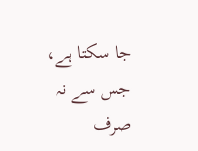جا سکتا ہے، جس سے نہ صرف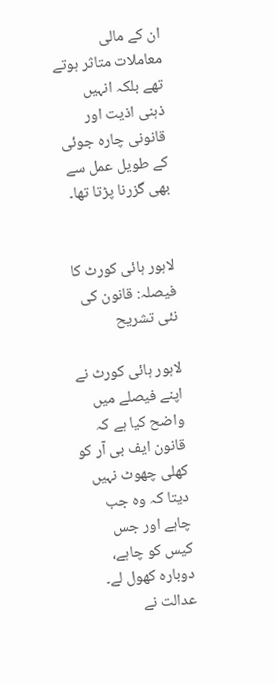ان کے مالی معاملات متاثر ہوتے تھے بلکہ انہیں ذہنی اذیت اور قانونی چارہ جوئی کے طویل عمل سے بھی گزرنا پڑتا تھا۔


لاہور ہائی کورٹ کا فیصلہ: قانون کی نئی تشریح

لاہور ہائی کورٹ نے اپنے فیصلے میں واضح کیا ہے کہ قانون ایف بی آر کو کھلی چھوٹ نہیں دیتا کہ وہ جب چاہے اور جس کیس کو چاہے، دوبارہ کھول لے۔ عدالت نے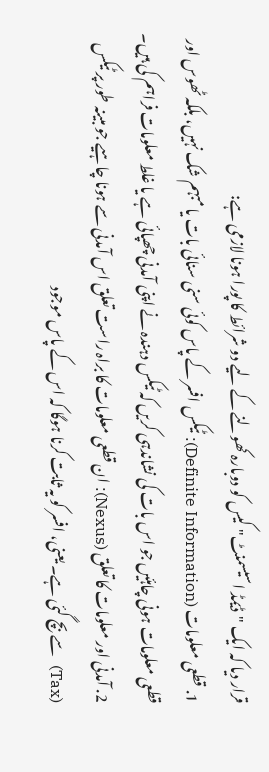قرار دیا کہ ایک "ڈیمڈ اسیسمنٹ" کیس کو دوبارہ کھولنے کے لیے دو شرائط کا پورا ہونا لازمی ہے:
1. قطعی معلومات (Definite Information): ٹیکس افسر کے پاس کوئی سنی سنائی بات یا مبہم شک نہیں، بلکہ ٹھوس اور قطعی معلومات ہونی چاہئیں جو اس بات کی نشاندہی کریں کہ ٹیکس دہندہ نے اپنی آمدنی چھپائی ہے یا غلط معلومات فراہم کی ہیں۔
2. آمدنی اور معلومات کا تعلق (Nexus): ان قطعی معلومات کا براہ راست تعلق اس آمدنی سے ہونا چاہیے جو مبینہ طور پر ٹیکس (Tax)  سے بچ گئی ہے۔ یعنی، افسر کو یہ ثابت کرنا ہوگا کہ اس کے پاس موجود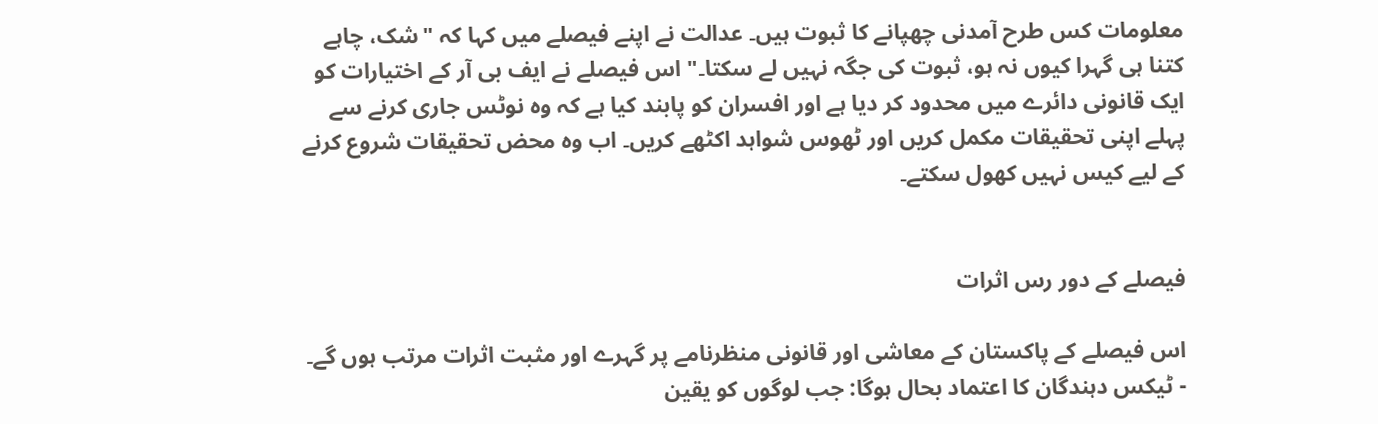معلومات کس طرح آمدنی چھپانے کا ثبوت ہیں۔ عدالت نے اپنے فیصلے میں کہا کہ "شک، چاہے کتنا ہی گہرا کیوں نہ ہو، ثبوت کی جگہ نہیں لے سکتا۔" اس فیصلے نے ایف بی آر کے اختیارات کو ایک قانونی دائرے میں محدود کر دیا ہے اور افسران کو پابند کیا ہے کہ وہ نوٹس جاری کرنے سے پہلے اپنی تحقیقات مکمل کریں اور ٹھوس شواہد اکٹھے کریں۔ اب وہ محض تحقیقات شروع کرنے کے لیے کیس نہیں کھول سکتے۔


فیصلے کے دور رس اثرات

اس فیصلے کے پاکستان کے معاشی اور قانونی منظرنامے پر گہرے اور مثبت اثرات مرتب ہوں گے۔
- ٹیکس دہندگان کا اعتماد بحال ہوگا: جب لوگوں کو یقین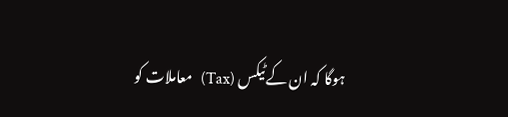ہوگا کہ ان کےٹیکس (Tax)  معاملات کو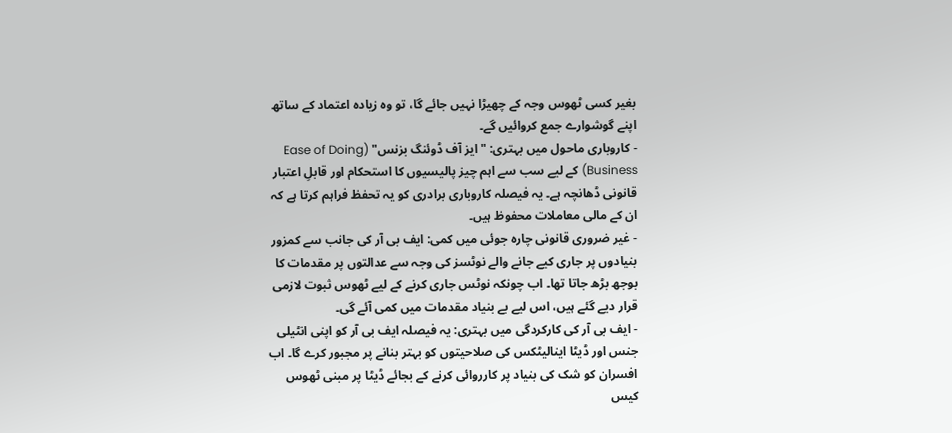بغیر کسی ٹھوس وجہ کے چھیڑا نہیں جائے گا، تو وہ زیادہ اعتماد کے ساتھ اپنے گوشوارے جمع کروائیں گے۔
- کاروباری ماحول میں بہتری: "ایز آف ڈوئنگ بزنس" (Ease of Doing Business) کے لیے سب سے اہم چیز پالیسیوں کا استحکام اور قابلِ اعتبار قانونی ڈھانچہ ہے۔ یہ فیصلہ کاروباری برادری کو یہ تحفظ فراہم کرتا ہے کہ ان کے مالی معاملات محفوظ ہیں۔
- غیر ضروری قانونی چارہ جوئی میں کمی: ایف بی آر کی جانب سے کمزور بنیادوں پر جاری کیے جانے والے نوٹسز کی وجہ سے عدالتوں پر مقدمات کا بوجھ بڑھ جاتا تھا۔ اب چونکہ نوٹس جاری کرنے کے لیے ٹھوس ثبوت لازمی قرار دیے گئے ہیں، اس لیے بے بنیاد مقدمات میں کمی آئے گی۔
- ایف بی آر کی کارکردگی میں بہتری: یہ فیصلہ ایف بی آر کو اپنی انٹیلی جنس اور ڈیٹا اینالیٹکس کی صلاحیتوں کو بہتر بنانے پر مجبور کرے گا۔ اب افسران کو شک کی بنیاد پر کارروائی کرنے کے بجائے ڈیٹا پر مبنی ٹھوس کیس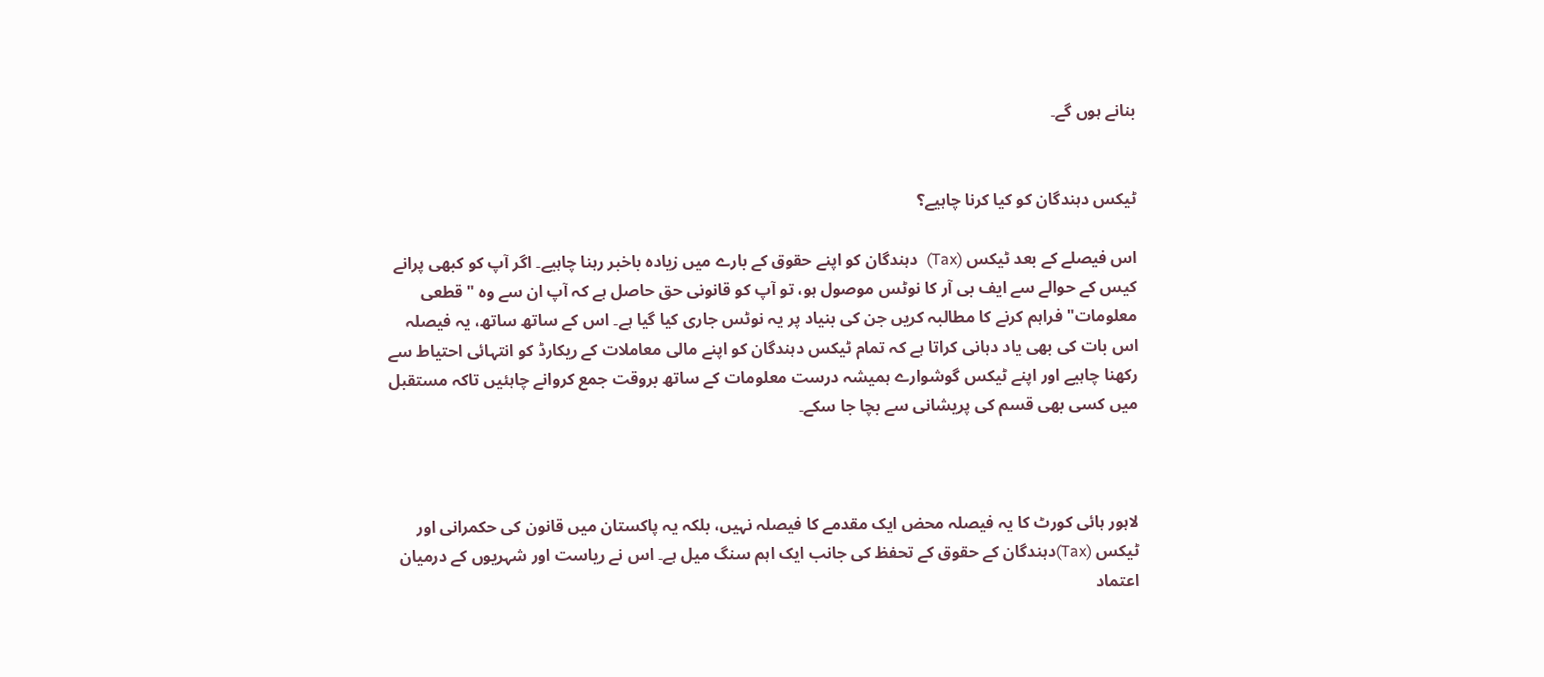بنانے ہوں گے۔


ٹیکس دہندگان کو کیا کرنا چاہیے؟

اس فیصلے کے بعد ٹیکس (Tax)  دہندگان کو اپنے حقوق کے بارے میں زیادہ باخبر رہنا چاہیے۔ اگر آپ کو کبھی پرانے کیس کے حوالے سے ایف بی آر کا نوٹس موصول ہو، تو آپ کو قانونی حق حاصل ہے کہ آپ ان سے وہ "قطعی معلومات" فراہم کرنے کا مطالبہ کریں جن کی بنیاد پر یہ نوٹس جاری کیا گیا ہے۔ اس کے ساتھ ساتھ، یہ فیصلہ اس بات کی بھی یاد دہانی کراتا ہے کہ تمام ٹیکس دہندگان کو اپنے مالی معاملات کے ریکارڈ کو انتہائی احتیاط سے رکھنا چاہیے اور اپنے ٹیکس گوشوارے ہمیشہ درست معلومات کے ساتھ بروقت جمع کروانے چاہئیں تاکہ مستقبل میں کسی بھی قسم کی پریشانی سے بچا جا سکے۔



لاہور ہائی کورٹ کا یہ فیصلہ محض ایک مقدمے کا فیصلہ نہیں، بلکہ یہ پاکستان میں قانون کی حکمرانی اور ٹیکس (Tax)دہندگان کے حقوق کے تحفظ کی جانب ایک اہم سنگ میل ہے۔ اس نے ریاست اور شہریوں کے درمیان اعتماد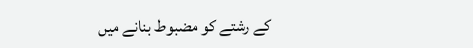کے رشتے کو مضبوط بنانے میں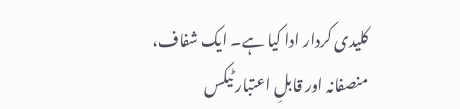کلیدی کردار ادا کیا ہے۔ ایک شفاف، منصفانہ اور قابلِ اعتبار ٹیکس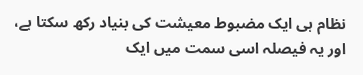نظام ہی ایک مضبوط معیشت کی بنیاد رکھ سکتا ہے، اور یہ فیصلہ اسی سمت میں ایک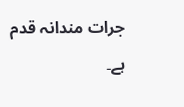جرات مندانہ قدم ہے۔